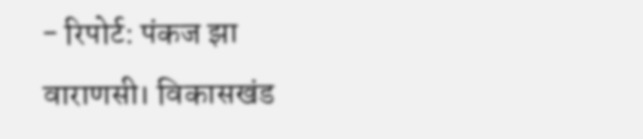- रिपोर्ट: पंकज झा
वाराणसी। विकासखंड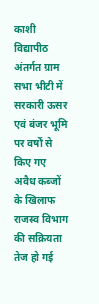काशी विद्यापीठ अंतर्गत ग्राम सभा भीटी में सरकारी ऊसर एवं बंजर भूमि पर वर्षों से किए गए अवैध कब्जों के खिलाफ राजस्व विभाग की सक्रियता तेज हो गई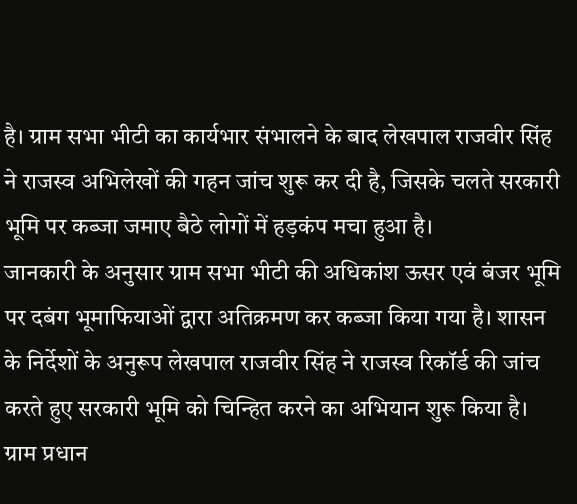है। ग्राम सभा भीटी का कार्यभार संभालने के बाद लेखपाल राजवीर सिंह ने राजस्व अभिलेखों की गहन जांच शुरू कर दी है, जिसके चलते सरकारी भूमि पर कब्जा जमाए बैठे लोगों में हड़कंप मचा हुआ है।
जानकारी के अनुसार ग्राम सभा भीटी की अधिकांश ऊसर एवं बंजर भूमि पर दबंग भूमाफियाओं द्वारा अतिक्रमण कर कब्जा किया गया है। शासन के निर्देशों के अनुरूप लेखपाल राजवीर सिंह ने राजस्व रिकॉर्ड की जांच करते हुए सरकारी भूमि को चिन्हित करने का अभियान शुरू किया है।
ग्राम प्रधान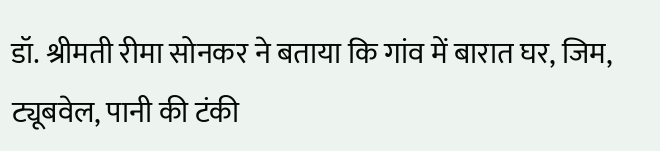डॉ. श्रीमती रीमा सोनकर ने बताया कि गांव में बारात घर, जिम, ट्यूबवेल, पानी की टंकी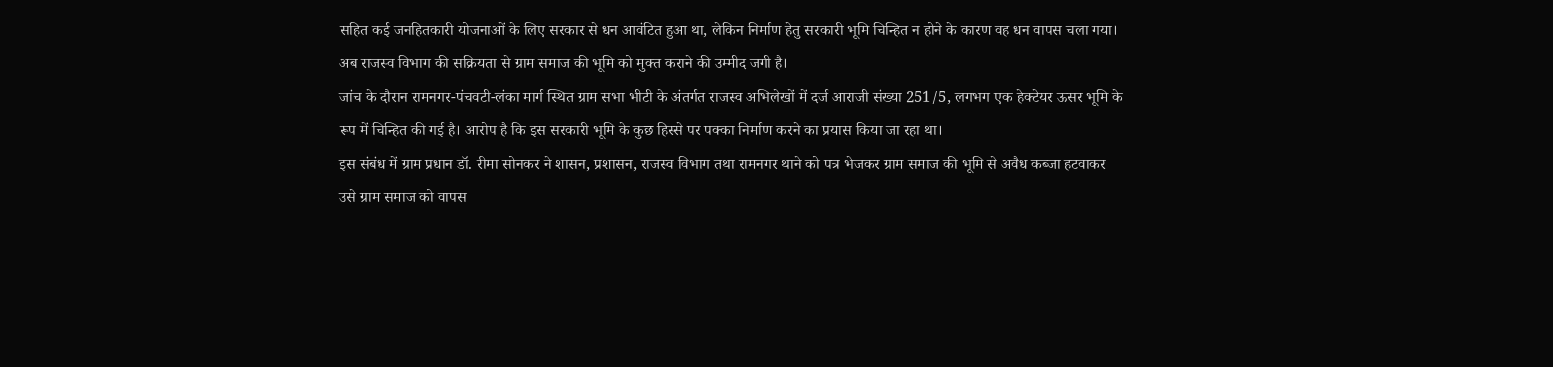सहित कई जनहितकारी योजनाओं के लिए सरकार से धन आवंटित हुआ था, लेकिन निर्माण हेतु सरकारी भूमि चिन्हित न होने के कारण वह धन वापस चला गया। अब राजस्व विभाग की सक्रियता से ग्राम समाज की भूमि को मुक्त कराने की उम्मीद जगी है।
जांच के दौरान रामनगर-पंचवटी-लंका मार्ग स्थित ग्राम सभा भीटी के अंतर्गत राजस्व अभिलेखों में दर्ज आराजी संख्या 251/5, लगभग एक हेक्टेयर ऊसर भूमि के रूप में चिन्हित की गई है। आरोप है कि इस सरकारी भूमि के कुछ हिस्से पर पक्का निर्माण करने का प्रयास किया जा रहा था।
इस संबंध में ग्राम प्रधान डॉ. रीमा सोनकर ने शासन, प्रशासन, राजस्व विभाग तथा रामनगर थाने को पत्र भेजकर ग्राम समाज की भूमि से अवैध कब्जा हटवाकर उसे ग्राम समाज को वापस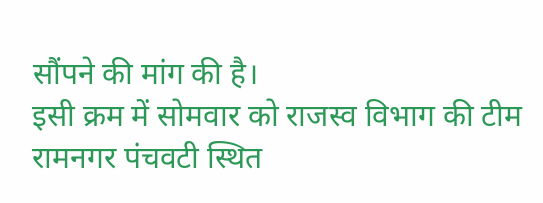सौंपने की मांग की है।
इसी क्रम में सोमवार को राजस्व विभाग की टीम रामनगर पंचवटी स्थित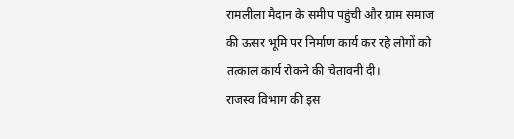रामलीला मैदान के समीप पहुंची और ग्राम समाज की ऊसर भूमि पर निर्माण कार्य कर रहे लोगों को तत्काल कार्य रोकने की चेतावनी दी।
राजस्व विभाग की इस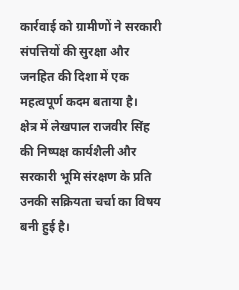कार्रवाई को ग्रामीणों ने सरकारी संपत्तियों की सुरक्षा और जनहित की दिशा में एक महत्वपूर्ण कदम बताया है।
क्षेत्र में लेखपाल राजवीर सिंह की निष्पक्ष कार्यशैली और सरकारी भूमि संरक्षण के प्रति उनकी सक्रियता चर्चा का विषय बनी हुई है।